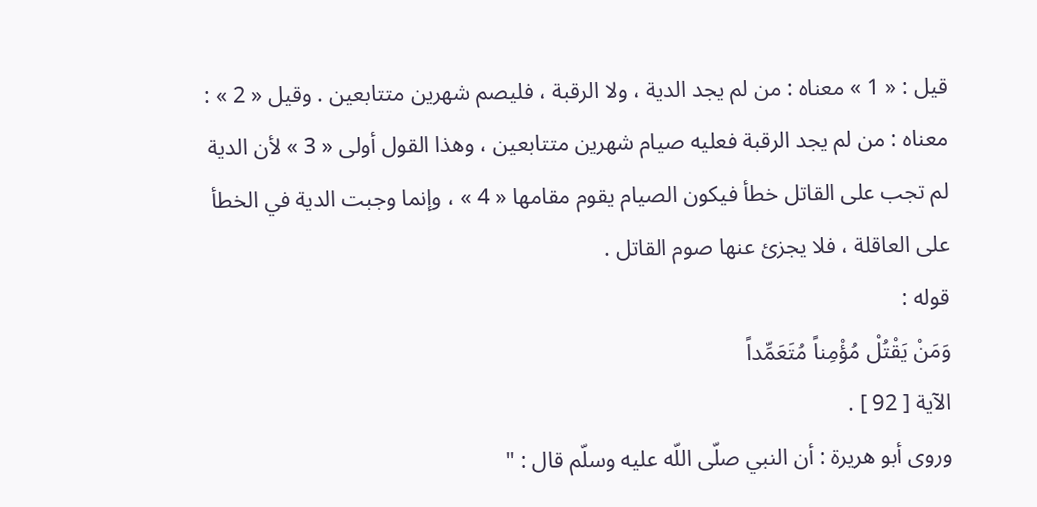قيل : « 1 » معناه : من لم يجد الدية ، ولا الرقبة ، فليصم شهرين متتابعين . وقيل « 2 » :
معناه : من لم يجد الرقبة فعليه صيام شهرين متتابعين ، وهذا القول أولى « 3 » لأن الدية لم تجب على القاتل خطأ فيكون الصيام يقوم مقامها « 4 » ، وإنما وجبت الدية في الخطأ على العاقلة ، فلا يجزئ عنها صوم القاتل .
قوله :
وَمَنْ يَقْتُلْ مُؤْمِناً مُتَعَمِّداً
الآية [ 92 ] .
وروى أبو هريرة : أن النبي صلّى اللّه عليه وسلّم قال : "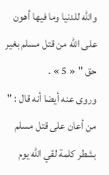واللّه للدنيا وما فيها أهون على اللّه من قتل مسلم بغير حق " « 5 » .
وروى عنه أيضا أنه قال : " من أعان على قتل مسلم بشطر كلمة لقي اللّه يوم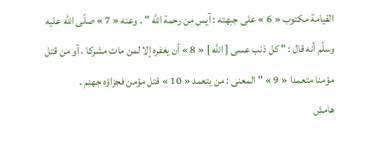القيامة مكتوب « 6 » على جبهته : آيس من رحمة اللّه " . وعنه « 7 » صلّى اللّه عليه وسلّم أنه قال : " كل ذنب عسى [ اللّه ] « 8 » أن يغفره إلا لمن مات مشركا ، أو من قتل مؤمنا متعمدا « 9 » " المعنى : من يتعمد « 10 » قتل مؤمن فجزاؤه جهنم .
هامش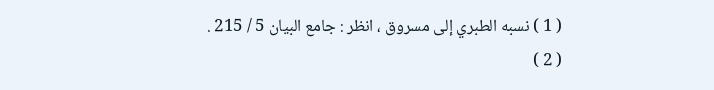( 1 ) نسبه الطبري إلى مسروق ، انظر : جامع البيان 5 / 215 .
( 2 )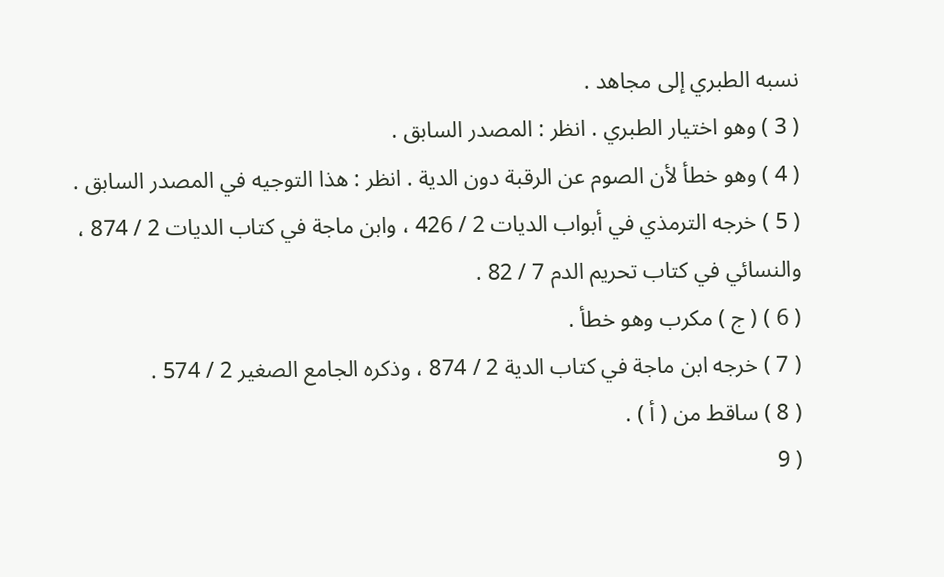نسبه الطبري إلى مجاهد .
( 3 ) وهو اختيار الطبري . انظر : المصدر السابق .
( 4 ) وهو خطأ لأن الصوم عن الرقبة دون الدية . انظر : هذا التوجيه في المصدر السابق .
( 5 ) خرجه الترمذي في أبواب الديات 2 / 426 ، وابن ماجة في كتاب الديات 2 / 874 ، والنسائي في كتاب تحريم الدم 7 / 82 .
( 6 ) ( ج ) مكرب وهو خطأ .
( 7 ) خرجه ابن ماجة في كتاب الدية 2 / 874 ، وذكره الجامع الصغير 2 / 574 .
( 8 ) ساقط من ( أ ) .
( 9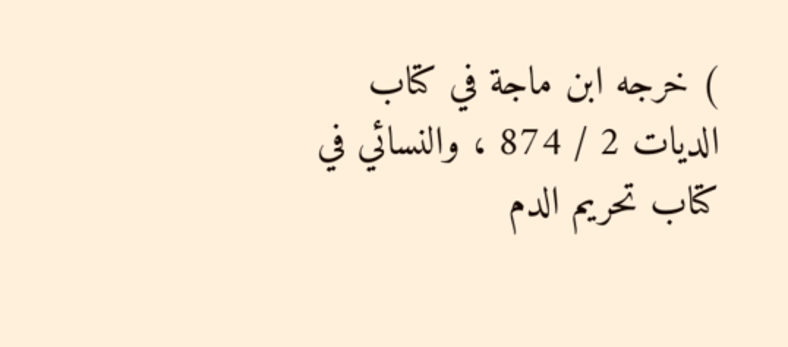) خرجه ابن ماجة في كتاب الديات 2 / 874 ، والنسائي في كتاب تحريم الدم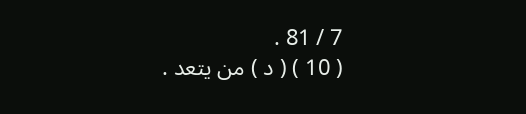7 / 81 .
( 10 ) ( د ) من يتعد .